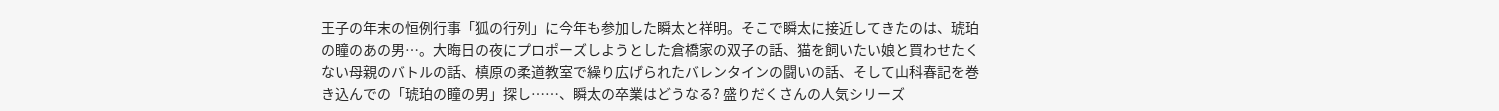王子の年末の恒例行事「狐の行列」に今年も参加した瞬太と祥明。そこで瞬太に接近してきたのは、琥珀の瞳のあの男…。大晦日の夜にプロポーズしようとした倉橋家の双子の話、猫を飼いたい娘と買わせたくない母親のバトルの話、槙原の柔道教室で繰り広げられたバレンタインの闘いの話、そして山科春記を巻き込んでの「琥珀の瞳の男」探し……、瞬太の卒業はどうなる? 盛りだくさんの人気シリーズ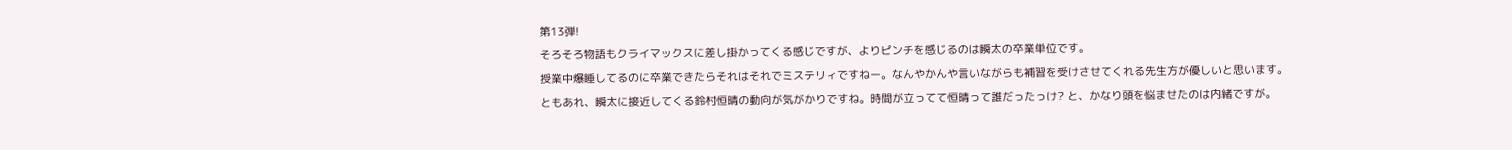第13弾!
そろそろ物語もクライマックスに差し掛かってくる感じですが、よりピンチを感じるのは瞬太の卒業単位です。
授業中爆睡してるのに卒業できたらそれはそれでミステリィですねー。なんやかんや言いながらも補習を受けさせてくれる先生方が優しいと思います。
ともあれ、瞬太に接近してくる鈴村恒晴の動向が気がかりですね。時間が立ってて恒晴って誰だったっけ? と、かなり頭を悩ませたのは内緒ですが。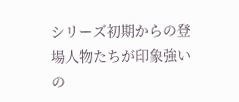シリーズ初期からの登場人物たちが印象強いの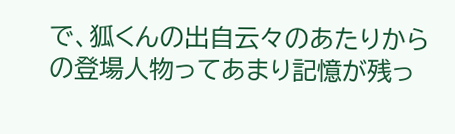で、狐くんの出自云々のあたりからの登場人物ってあまり記憶が残っ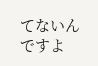てないんですよ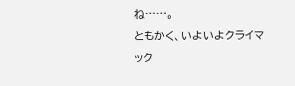ね……。
ともかく、いよいよクライマック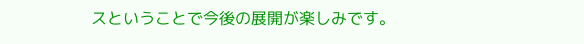スということで今後の展開が楽しみです。